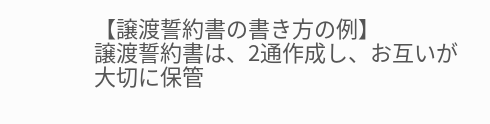【譲渡誓約書の書き方の例】
譲渡誓約書は、2通作成し、お互いが大切に保管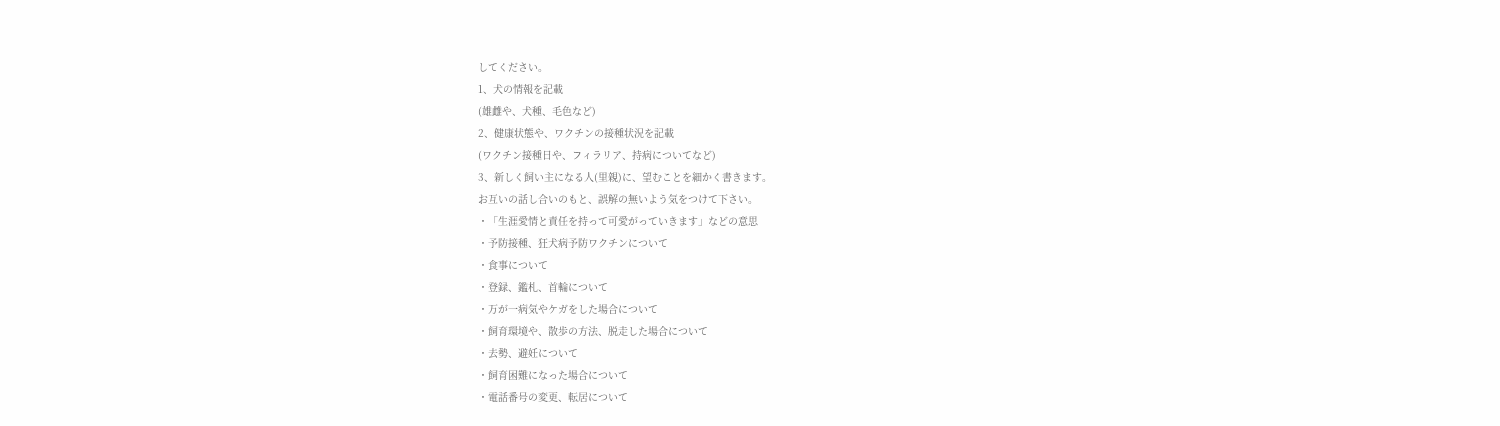してください。
1、犬の情報を記載
(雄雌や、犬種、毛色など)
2、健康状態や、ワクチンの接種状況を記載
(ワクチン接種日や、フィラリア、持病についてなど)
3、新しく飼い主になる人(里親)に、望むことを細かく書きます。
お互いの話し合いのもと、誤解の無いよう気をつけて下さい。
・「生涯愛情と責任を持って可愛がっていきます」などの意思
・予防接種、狂犬病予防ワクチンについて
・食事について
・登録、鑑札、首輪について
・万が一病気やケガをした場合について
・飼育環境や、散歩の方法、脱走した場合について
・去勢、避妊について
・飼育困難になった場合について
・電話番号の変更、転居について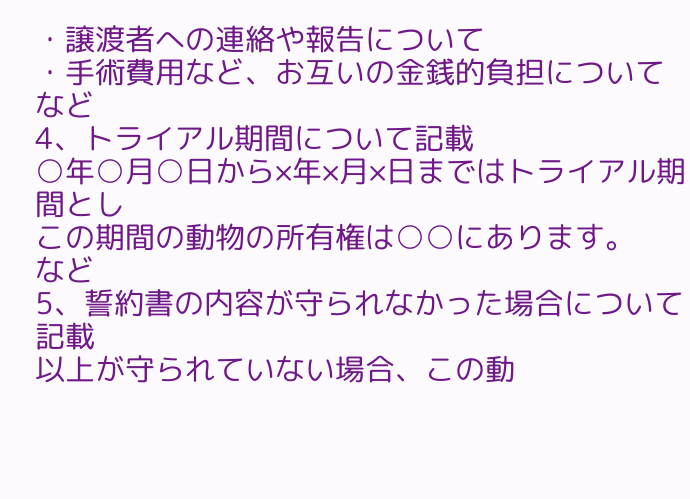・譲渡者への連絡や報告について
・手術費用など、お互いの金銭的負担について
など
4、トライアル期間について記載
○年○月○日から×年×月×日まではトライアル期間とし
この期間の動物の所有権は○○にあります。
など
5、誓約書の内容が守られなかった場合について記載
以上が守られていない場合、この動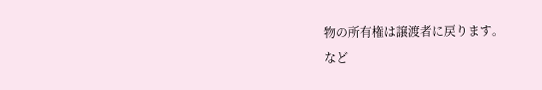物の所有権は譲渡者に戻ります。
など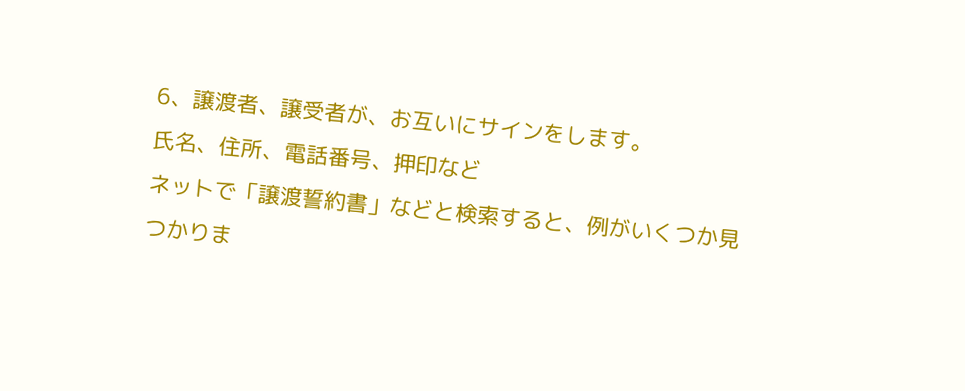6、譲渡者、譲受者が、お互いにサインをします。
氏名、住所、電話番号、押印など
ネットで「譲渡誓約書」などと検索すると、例がいくつか見つかりま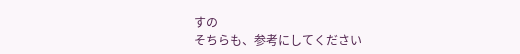すの
そちらも、参考にしてください